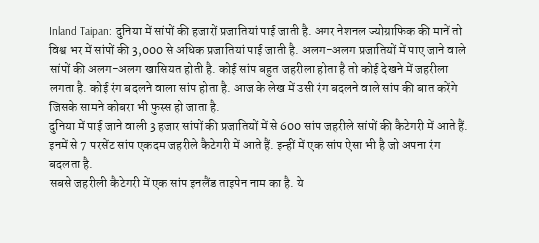Inland Taipan: दुनिया में सांपों की हजारों प्रजातियां पाई जाती है. अगर नेशनल ज्योग्राफिक की मानें तो विश्व भर में सांपों की 3,000 से अधिक प्रजातियां पाई जाती है. अलग-अलग प्रजातियों में पाए जाने वाले सांपों की अलग-अलग खासियत होती है. कोई सांप बहुत जहरीला होता है तो कोई देखने में जहरीला लगता है. कोई रंग बदलने वाला सांप होता है. आज के लेख में उसी रंग बदलने वाले सांप की बात करेंगे जिसके सामने कोबरा भी फुस्स हो जाता है.
दुनिया में पाई जाने वाली 3 हजार सांपों की प्रजातियों में से 600 सांप जहरीले सांपों की कैटेगरी में आते हैं. इनमें से 7 परसेंट सांप एकदम जहरीले कैटेगरी में आते हैं. इन्हीं में एक सांप ऐसा भी है जो अपना रंग बदलता है.
सबसे जहरीली कैटेगरी में एक सांप इनलैंड ताइपेन नाम का है. ये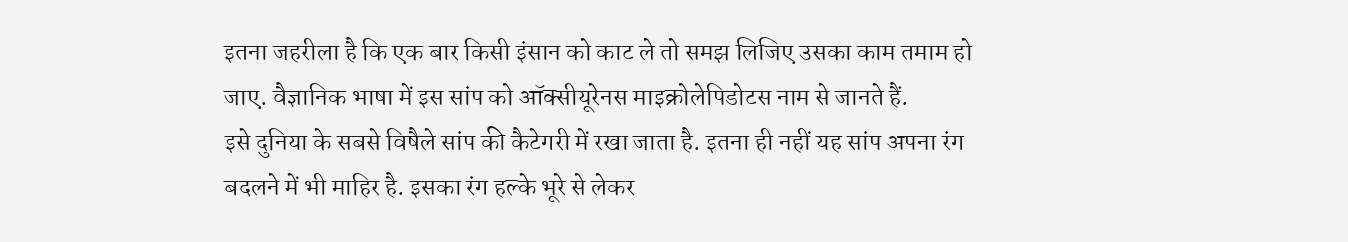इतना जहरीला है कि एक बार किसी इंसान को काट ले तो समझ लिजिए उसका काम तमाम हो जाए. वैज्ञानिक भाषा में इस सांप को ऑक्सीयूरेनस माइक्रोलेपिडोटस नाम से जानते हैं.
इसे दुनिया के सबसे विषैले सांप की कैटेगरी में रखा जाता है. इतना ही नहीं यह सांप अपना रंग बदलने में भी माहिर है. इसका रंग हल्के भूरे से लेकर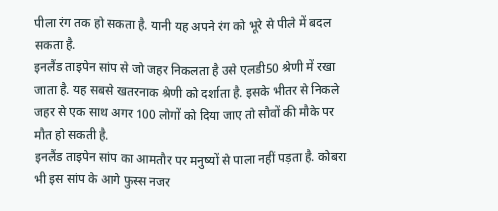पीला रंग तक हो सकता है. यानी यह अपने रंग को भूरे से पीले में बदल सकता है.
इनलैंड ताइपेन सांप से जो जहर निकलता है उसे एलडी50 श्रेणी में रखा जाता है. यह सबसे खतरनाक श्रेणी को दर्शाता है. इसके भीतर से निकले जहर से एक साथ अगर 100 लोगों को दिया जाए तो सौवों की मौके पर मौत हो सकती है.
इनलैंड ताइपेन सांप का आमतौर पर मनुष्यों से पाला नहीं पड़ता है. कोबरा भी इस सांप के आगे फुस्स नजर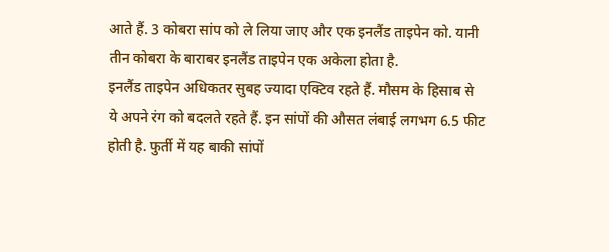आते हैं. 3 कोबरा सांप को ले लिया जाए और एक इनलैंड ताइपेन को. यानी तीन कोबरा के बाराबर इनलैंड ताइपेन एक अकेला होता है.
इनलैंड ताइपेन अधिकतर सुबह ज्यादा एक्टिव रहते हैं. मौसम के हिसाब से ये अपने रंग को बदलते रहते हैं. इन सांपों की औसत लंबाई लगभग 6.5 फीट होती है. फुर्ती में यह बाकी सांपों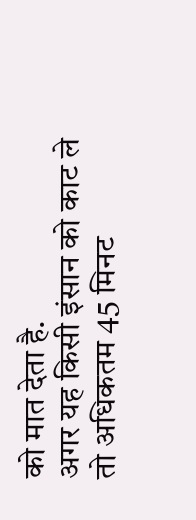को मात देता है.
अगर यह किसी इंसान को काट ले तो अधिकतम 45 मिनट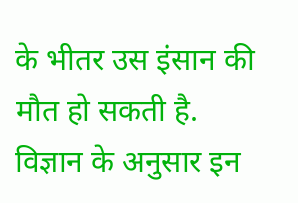के भीतर उस इंसान की मौत हो सकती है. विज्ञान के अनुसार इन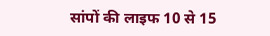सांपों की लाइफ 10 से 15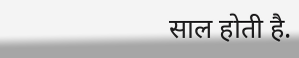साल होती है.